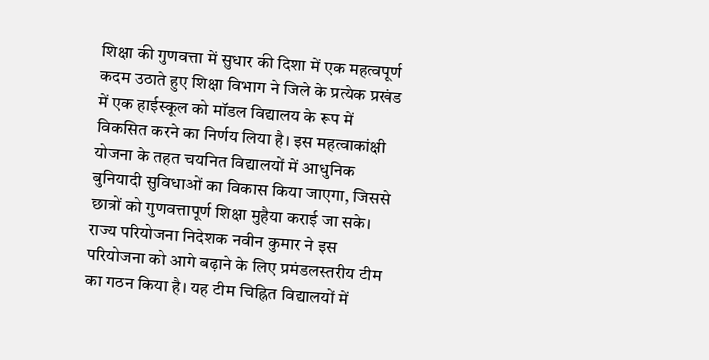शिक्षा की गुणवत्ता में सुधार की दिशा में एक महत्वपूर्ण कदम उठाते हुए शिक्षा विभाग ने जिले के प्रत्येक प्रखंड में एक हाईस्कूल को मॉडल विद्यालय के रूप में विकसित करने का निर्णय लिया है। इस महत्वाकांक्षी योजना के तहत चयनित विद्यालयों में आधुनिक बुनियादी सुविधाओं का विकास किया जाएगा, जिससे छात्रों को गुणवत्तापूर्ण शिक्षा मुहैया कराई जा सके। राज्य परियोजना निदेशक नवीन कुमार ने इस परियोजना को आगे बढ़ाने के लिए प्रमंडलस्तरीय टीम का गठन किया है। यह टीम चिह्नित विद्यालयों में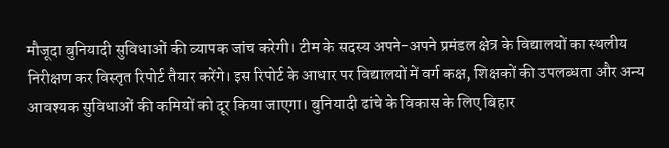मौजूदा बुनियादी सुविधाओं की व्यापक जांच करेगी। टीम के सदस्य अपने-अपने प्रमंडल क्षेत्र के विद्यालयों का स्थलीय निरीक्षण कर विस्तृत रिपोर्ट तैयार करेंगे। इस रिपोर्ट के आधार पर विद्यालयों में वर्ग कक्ष, शिक्षकों की उपलब्धता और अन्य आवश्यक सुविधाओं की कमियों को दूर किया जाएगा। बुनियादी ढांचे के विकास के लिए बिहार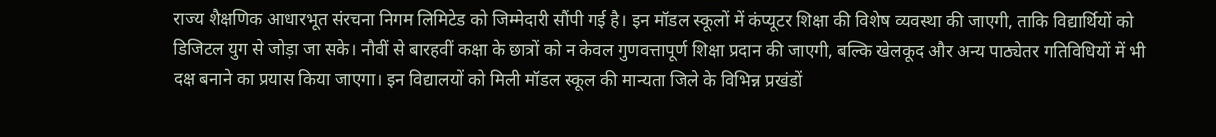राज्य शैक्षणिक आधारभूत संरचना निगम लिमिटेड को जिम्मेदारी सौंपी गई है। इन मॉडल स्कूलों में कंप्यूटर शिक्षा की विशेष व्यवस्था की जाएगी, ताकि विद्यार्थियों को डिजिटल युग से जोड़ा जा सके। नौवीं से बारहवीं कक्षा के छात्रों को न केवल गुणवत्तापूर्ण शिक्षा प्रदान की जाएगी, बल्कि खेलकूद और अन्य पाठ्येतर गतिविधियों में भी दक्ष बनाने का प्रयास किया जाएगा। इन विद्यालयों को मिली मॉडल स्कूल की मान्यता जिले के विभिन्न प्रखंडों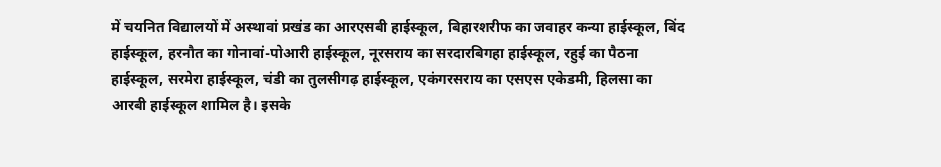में चयनित विद्यालयों में अस्थावां प्रखंड का आरएसबी हाईस्कूल, बिहारशरीफ का जवाहर कन्या हाईस्कूल, बिंद हाईस्कूल, हरनौत का गोनावां-पोआरी हाईस्कूल, नूरसराय का सरदारबिगहा हाईस्कूल, रहुई का पैठना हाईस्कूल, सरमेरा हाईस्कूल, चंडी का तुलसीगढ़ हाईस्कूल, एकंगरसराय का एसएस एकेडमी, हिलसा का आरबी हाईस्कूल शामिल है। इसके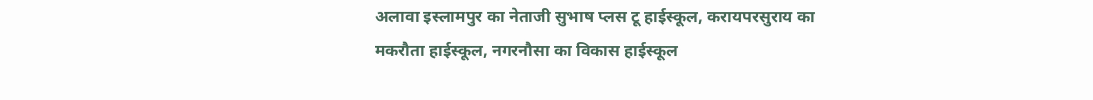अलावा इस्लामपुर का नेताजी सुभाष प्लस टू हाईस्कूल, करायपरसुराय का मकरौता हाईस्कूल, नगरनौसा का विकास हाईस्कूल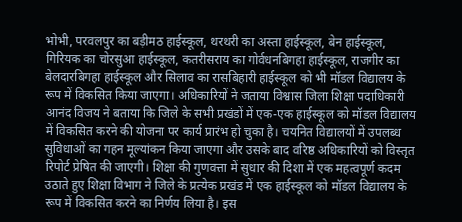भोभी, परवलपुर का बड़ीमठ हाईस्कूल, थरथरी का अस्ता हाईस्कूल, बेन हाईस्कूल, गिरियक का चोरसुआ हाईस्कूल, कतरीसराय का गोर्वधनबिगहा हाईस्कूल, राजगीर का बेलदारबिगहा हाईस्कूल और सिलाव का रासबिहारी हाईस्कूल को भी मॉडल विद्यालय के रूप में विकसित किया जाएगा। अधिकारियों ने जताया विश्वास जिला शिक्षा पदाधिकारी आनंद विजय ने बताया कि जिले के सभी प्रखंडों में एक-एक हाईस्कूल को मॉडल विद्यालय में विकसित करने की योजना पर कार्य प्रारंभ हो चुका है। चयनित विद्यालयों में उपलब्ध सुविधाओं का गहन मूल्यांकन किया जाएगा और उसके बाद वरिष्ठ अधिकारियों को विस्तृत रिपोर्ट प्रेषित की जाएगी। शिक्षा की गुणवत्ता में सुधार की दिशा में एक महत्वपूर्ण कदम उठाते हुए शिक्षा विभाग ने जिले के प्रत्येक प्रखंड में एक हाईस्कूल को मॉडल विद्यालय के रूप में विकसित करने का निर्णय लिया है। इस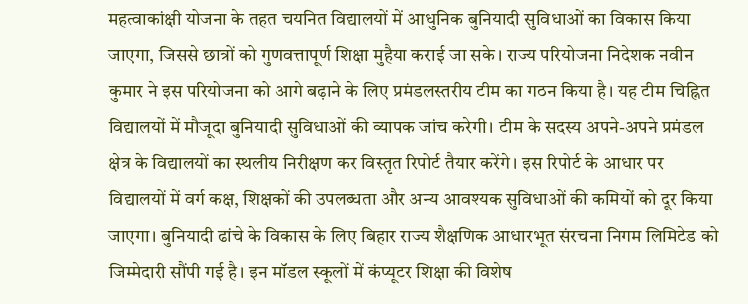महत्वाकांक्षी योजना के तहत चयनित विद्यालयों में आधुनिक बुनियादी सुविधाओं का विकास किया जाएगा, जिससे छात्रों को गुणवत्तापूर्ण शिक्षा मुहैया कराई जा सके। राज्य परियोजना निदेशक नवीन कुमार ने इस परियोजना को आगे बढ़ाने के लिए प्रमंडलस्तरीय टीम का गठन किया है। यह टीम चिह्नित विद्यालयों में मौजूदा बुनियादी सुविधाओं की व्यापक जांच करेगी। टीम के सदस्य अपने-अपने प्रमंडल क्षेत्र के विद्यालयों का स्थलीय निरीक्षण कर विस्तृत रिपोर्ट तैयार करेंगे। इस रिपोर्ट के आधार पर विद्यालयों में वर्ग कक्ष, शिक्षकों की उपलब्धता और अन्य आवश्यक सुविधाओं की कमियों को दूर किया जाएगा। बुनियादी ढांचे के विकास के लिए बिहार राज्य शैक्षणिक आधारभूत संरचना निगम लिमिटेड को जिम्मेदारी सौंपी गई है। इन मॉडल स्कूलों में कंप्यूटर शिक्षा की विशेष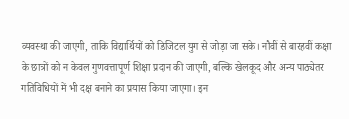व्यवस्था की जाएगी, ताकि विद्यार्थियों को डिजिटल युग से जोड़ा जा सके। नौवीं से बारहवीं कक्षा के छात्रों को न केवल गुणवत्तापूर्ण शिक्षा प्रदान की जाएगी, बल्कि खेलकूद और अन्य पाठ्येतर गतिविधियों में भी दक्ष बनाने का प्रयास किया जाएगा। इन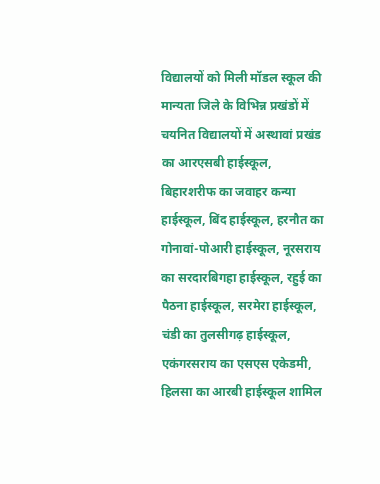विद्यालयों को मिली मॉडल स्कूल की मान्यता जिले के विभिन्न प्रखंडों में चयनित विद्यालयों में अस्थावां प्रखंड का आरएसबी हाईस्कूल, बिहारशरीफ का जवाहर कन्या हाईस्कूल, बिंद हाईस्कूल, हरनौत का गोनावां-पोआरी हाईस्कूल, नूरसराय का सरदारबिगहा हाईस्कूल, रहुई का पैठना हाईस्कूल, सरमेरा हाईस्कूल, चंडी का तुलसीगढ़ हाईस्कूल, एकंगरसराय का एसएस एकेडमी, हिलसा का आरबी हाईस्कूल शामिल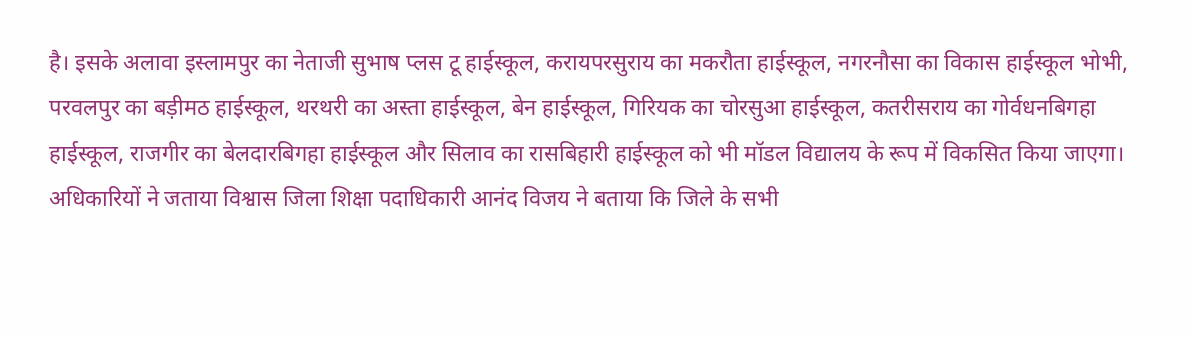है। इसके अलावा इस्लामपुर का नेताजी सुभाष प्लस टू हाईस्कूल, करायपरसुराय का मकरौता हाईस्कूल, नगरनौसा का विकास हाईस्कूल भोभी, परवलपुर का बड़ीमठ हाईस्कूल, थरथरी का अस्ता हाईस्कूल, बेन हाईस्कूल, गिरियक का चोरसुआ हाईस्कूल, कतरीसराय का गोर्वधनबिगहा हाईस्कूल, राजगीर का बेलदारबिगहा हाईस्कूल और सिलाव का रासबिहारी हाईस्कूल को भी मॉडल विद्यालय के रूप में विकसित किया जाएगा। अधिकारियों ने जताया विश्वास जिला शिक्षा पदाधिकारी आनंद विजय ने बताया कि जिले के सभी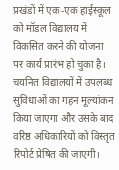प्रखंडों में एक-एक हाईस्कूल को मॉडल विद्यालय में विकसित करने की योजना पर कार्य प्रारंभ हो चुका है। चयनित विद्यालयों में उपलब्ध सुविधाओं का गहन मूल्यांकन किया जाएगा और उसके बाद वरिष्ठ अधिकारियों को विस्तृत रिपोर्ट प्रेषित की जाएगी।